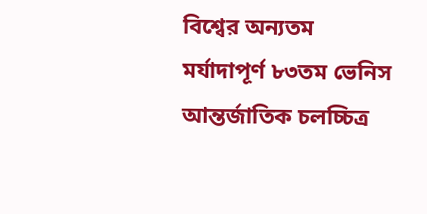বিশ্বের অন্যতম মর্যাদাপূর্ণ ৮৩তম ভেনিস আন্তর্জাতিক চলচ্চিত্র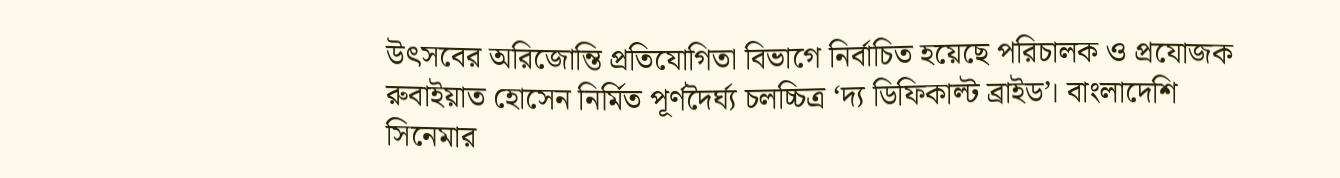উৎসবের অরিজোন্তি প্রতিযোগিতা বিভাগে নির্বাচিত হয়েছে পরিচালক ও প্রযোজক রুবাইয়াত হোসেন নির্মিত পূর্ণদৈর্ঘ্য চলচ্চিত্র ‘দ্য ডিফিকাল্ট ব্রাইড’। বাংলাদেশি সিনেমার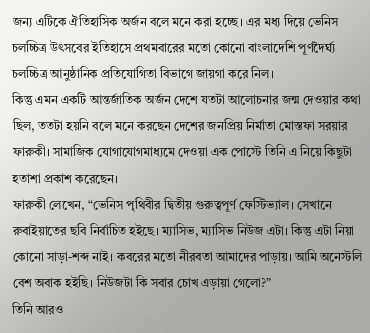জন্য এটিকে ঐতিহাসিক অর্জন বলে মনে করা হচ্ছে। এর মধ্য দিয়ে ভেনিস চলচ্চিত্র উৎসবের ইতিহাসে প্রথমবারের মতো কোনো বাংলাদেশি পূর্ণদৈর্ঘ্য চলচ্চিত্র আনুষ্ঠানিক প্রতিযোগিতা বিভাগে জায়গা করে নিল।
কিন্তু এমন একটি আন্তর্জাতিক অর্জন দেশে যতটা আলোচনার জন্ম দেওয়ার কথা ছিল, ততটা হয়নি বলে মনে করছেন দেশের জনপ্রিয় নির্মাতা মোস্তফা সরয়ার ফারুকী। সামাজিক যোগাযোগমাধ্যমে দেওয়া এক পোস্টে তিনি এ নিয়ে কিছুটা হতাশা প্রকাশ করেছেন।
ফারুকী লেখেন, “ভেনিস পৃথিবীর দ্বিতীয় গুরুত্বপূর্ণ ফেস্টিভ্যাল। সেখানে রুবাইয়াতের ছবি নির্বাচিত হইছে। ম্যাসিভ, ম্যাসিভ নিউজ এটা। কিন্তু এটা নিয়া কোনো সাড়া-শব্দ নাই। কবরের মতো নীরবতা আমাদের পাড়ায়। আমি অনেস্টলি বেশ অবাক হইছি। নিউজটা কি সবার চোখ এড়ায়া গেলো?”
তিনি আরও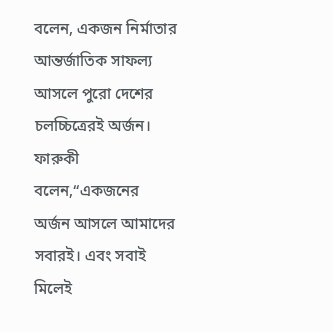বলেন, একজন নির্মাতার আন্তর্জাতিক সাফল্য আসলে পুরো দেশের চলচ্চিত্রেরই অর্জন। ফারুকী বলেন,“একজনের অর্জন আসলে আমাদের সবারই। এবং সবাই মিলেই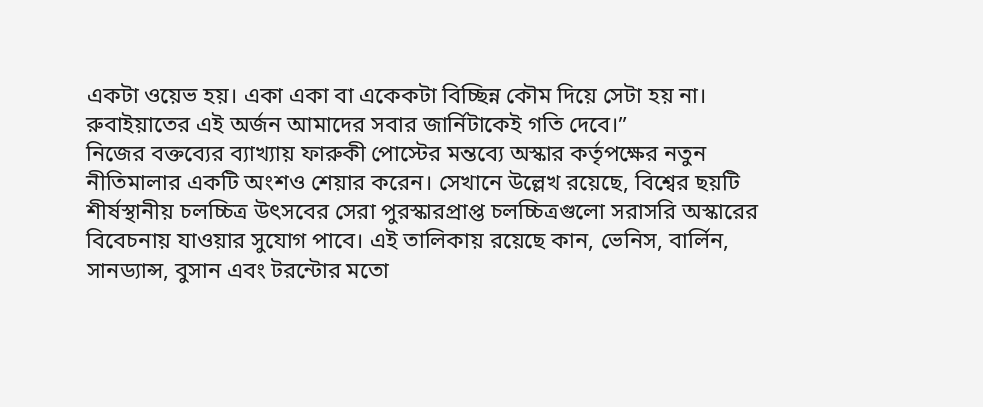একটা ওয়েভ হয়। একা একা বা একেকটা বিচ্ছিন্ন কৌম দিয়ে সেটা হয় না। রুবাইয়াতের এই অর্জন আমাদের সবার জার্নিটাকেই গতি দেবে।”
নিজের বক্তব্যের ব্যাখ্যায় ফারুকী পোস্টের মন্তব্যে অস্কার কর্তৃপক্ষের নতুন নীতিমালার একটি অংশও শেয়ার করেন। সেখানে উল্লেখ রয়েছে, বিশ্বের ছয়টি শীর্ষস্থানীয় চলচ্চিত্র উৎসবের সেরা পুরস্কারপ্রাপ্ত চলচ্চিত্রগুলো সরাসরি অস্কারের বিবেচনায় যাওয়ার সুযোগ পাবে। এই তালিকায় রয়েছে কান, ভেনিস, বার্লিন, সানড্যান্স, বুসান এবং টরন্টোর মতো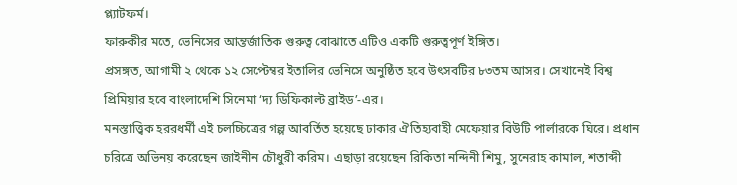প্ল্যাটফর্ম।
ফারুকীর মতে, ভেনিসের আন্তর্জাতিক গুরুত্ব বোঝাতে এটিও একটি গুরুত্বপূর্ণ ইঙ্গিত।
প্রসঙ্গত, আগামী ২ থেকে ১২ সেপ্টেম্বর ইতালির ভেনিসে অনুষ্ঠিত হবে উৎসবটির ৮৩তম আসর। সেখানেই বিশ্ব প্রিমিয়ার হবে বাংলাদেশি সিনেমা ‘দ্য ডিফিকাল্ট ব্রাইড’-এর।
মনস্তাত্ত্বিক হররধর্মী এই চলচ্চিত্রের গল্প আবর্তিত হয়েছে ঢাকার ঐতিহ্যবাহী মেফেয়ার বিউটি পার্লারকে ঘিরে। প্রধান চরিত্রে অভিনয় করেছেন জাইনীন চৌধুরী করিম। এছাড়া রয়েছেন রিকিতা নন্দিনী শিমু, সুনেরাহ কামাল, শতাব্দী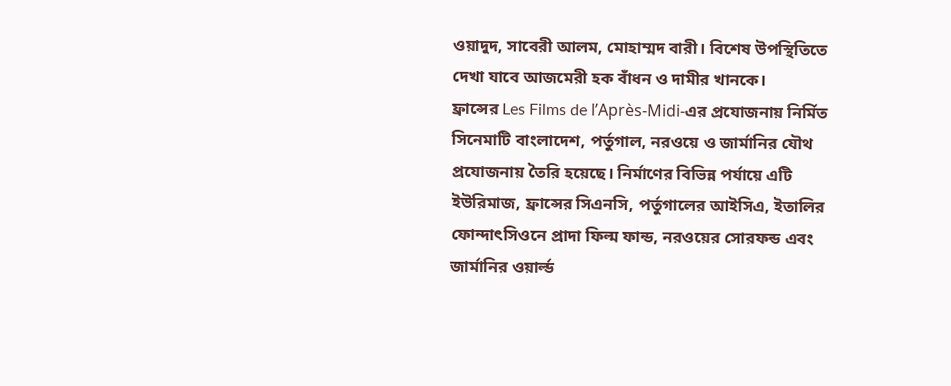ওয়াদুদ, সাবেরী আলম, মোহাম্মদ বারী। বিশেষ উপস্থিতিতে দেখা যাবে আজমেরী হক বাঁধন ও দামীর খানকে।
ফ্রান্সের Les Films de l’Après-Midi-এর প্রযোজনায় নির্মিত সিনেমাটি বাংলাদেশ, পর্তুগাল, নরওয়ে ও জার্মানির যৌথ প্রযোজনায় তৈরি হয়েছে। নির্মাণের বিভিন্ন পর্যায়ে এটি ইউরিমাজ, ফ্রান্সের সিএনসি, পর্তুগালের আইসিএ, ইতালির ফোন্দাৎসিওনে প্রাদা ফিল্ম ফান্ড, নরওয়ের সোরফন্ড এবং জার্মানির ওয়ার্ল্ড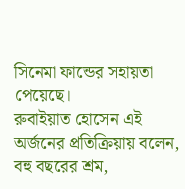সিনেমা ফান্ডের সহায়তা পেয়েছে।
রুবাইয়াত হোসেন এই অর্জনের প্রতিক্রিয়ায় বলেন, বহু বছরের শ্রম,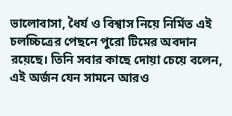ভালোবাসা, ধৈর্য ও বিশ্বাস নিয়ে নির্মিত এই চলচ্চিত্রের পেছনে পুরো টিমের অবদান রয়েছে। তিনি সবার কাছে দোয়া চেয়ে বলেন, এই অর্জন যেন সামনে আরও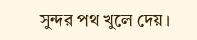সুন্দর পথ খুলে দেয়।